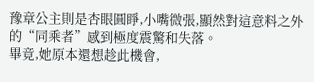豫章公主則是杏眼圓睜,小嘴微張,顯然對這意料之外的“同乘者”感到極度震驚和失落。
畢竟,她原本還想趁此機會,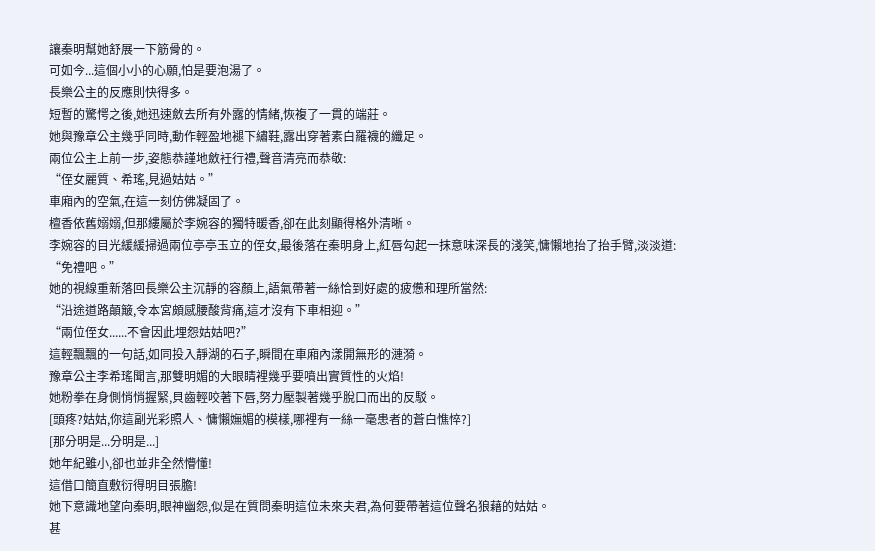讓秦明幫她舒展一下筋骨的。
可如今...這個小小的心願,怕是要泡湯了。
長樂公主的反應則快得多。
短暫的驚愕之後,她迅速斂去所有外露的情緒,恢複了一貫的端莊。
她與豫章公主幾乎同時,動作輕盈地褪下繡鞋,露出穿著素白羅襪的纖足。
兩位公主上前一步,姿態恭謹地斂衽行禮,聲音清亮而恭敬:
“侄女麗質、希瑤,見過姑姑。”
車廂內的空氣,在這一刻仿佛凝固了。
檀香依舊嫋嫋,但那縷屬於李婉容的獨特暖香,卻在此刻顯得格外清晰。
李婉容的目光緩緩掃過兩位亭亭玉立的侄女,最後落在秦明身上,紅唇勾起一抹意味深長的淺笑,慵懶地抬了抬手臂,淡淡道:
“免禮吧。”
她的視線重新落回長樂公主沉靜的容顏上,語氣帶著一絲恰到好處的疲憊和理所當然:
“沿途道路顛簸,令本宮頗感腰酸背痛,這才沒有下車相迎。”
“兩位侄女......不會因此埋怨姑姑吧?”
這輕飄飄的一句話,如同投入靜湖的石子,瞬間在車廂內漾開無形的漣漪。
豫章公主李希瑤聞言,那雙明媚的大眼睛裡幾乎要噴出實質性的火焰!
她粉拳在身側悄悄握緊,貝齒輕咬著下唇,努力壓製著幾乎脫口而出的反駁。
[頭疼?姑姑,你這副光彩照人、慵懶嫵媚的模樣,哪裡有一絲一毫患者的蒼白憔悴?]
[那分明是...分明是...]
她年紀雖小,卻也並非全然懵懂!
這借口簡直敷衍得明目張膽!
她下意識地望向秦明,眼神幽怨,似是在質問秦明這位未來夫君,為何要帶著這位聲名狼藉的姑姑。
甚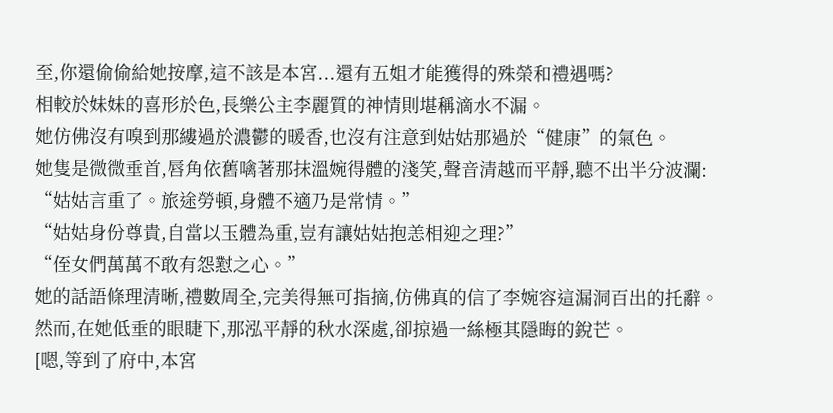至,你還偷偷給她按摩,這不該是本宮...還有五姐才能獲得的殊榮和禮遇嗎?
相較於妹妹的喜形於色,長樂公主李麗質的神情則堪稱滴水不漏。
她仿佛沒有嗅到那縷過於濃鬱的暖香,也沒有注意到姑姑那過於“健康”的氣色。
她隻是微微垂首,唇角依舊噙著那抹溫婉得體的淺笑,聲音清越而平靜,聽不出半分波瀾:
“姑姑言重了。旅途勞頓,身體不適乃是常情。”
“姑姑身份尊貴,自當以玉體為重,豈有讓姑姑抱恙相迎之理?”
“侄女們萬萬不敢有怨懟之心。”
她的話語條理清晰,禮數周全,完美得無可指摘,仿佛真的信了李婉容這漏洞百出的托辭。
然而,在她低垂的眼睫下,那泓平靜的秋水深處,卻掠過一絲極其隱晦的銳芒。
[嗯,等到了府中,本宮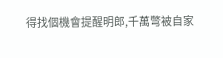得找個機會提醒明郎,千萬彆被自家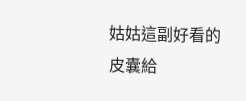姑姑這副好看的皮囊給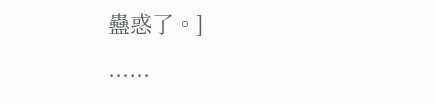蠱惑了。]
......